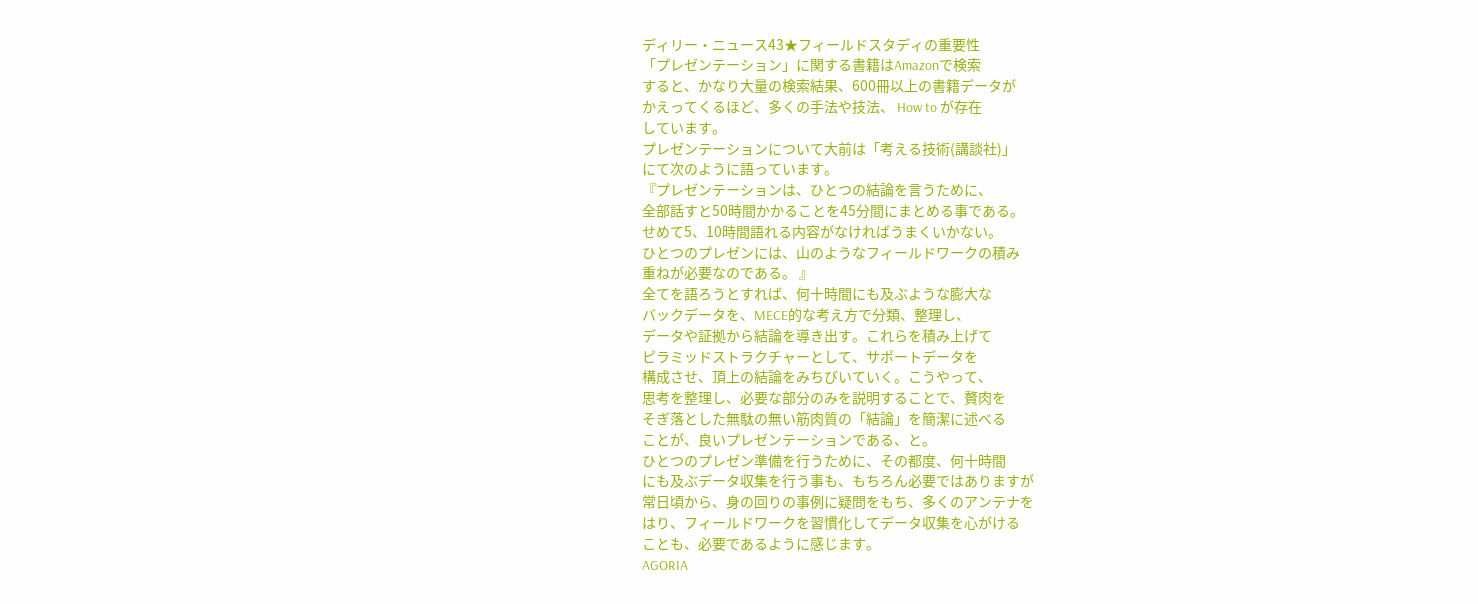ディリー・ニュース43★フィールドスタディの重要性
「プレゼンテーション」に関する書籍はAmazonで検索
すると、かなり大量の検索結果、600冊以上の書籍データが
かえってくるほど、多くの手法や技法、 How to が存在
しています。
プレゼンテーションについて大前は「考える技術(講談社)」
にて次のように語っています。
『プレゼンテーションは、ひとつの結論を言うために、
全部話すと50時間かかることを45分間にまとめる事である。
せめて5、10時間語れる内容がなければうまくいかない。
ひとつのプレゼンには、山のようなフィールドワークの積み
重ねが必要なのである。 』
全てを語ろうとすれば、何十時間にも及ぶような膨大な
バックデータを、MECE的な考え方で分類、整理し、
データや証拠から結論を導き出す。これらを積み上げて
ピラミッドストラクチャーとして、サポートデータを
構成させ、頂上の結論をみちびいていく。こうやって、
思考を整理し、必要な部分のみを説明することで、贅肉を
そぎ落とした無駄の無い筋肉質の「結論」を簡潔に述べる
ことが、良いプレゼンテーションである、と。
ひとつのプレゼン準備を行うために、その都度、何十時間
にも及ぶデータ収集を行う事も、もちろん必要ではありますが
常日頃から、身の回りの事例に疑問をもち、多くのアンテナを
はり、フィールドワークを習慣化してデータ収集を心がける
ことも、必要であるように感じます。
AGORIA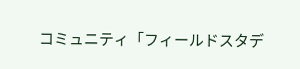コミュニティ「フィールドスタデ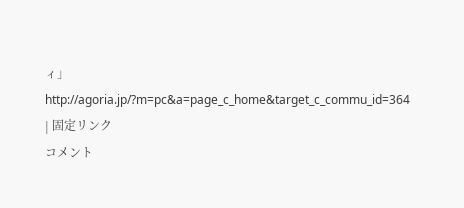ィ」
http://agoria.jp/?m=pc&a=page_c_home&target_c_commu_id=364
| 固定リンク
コメント